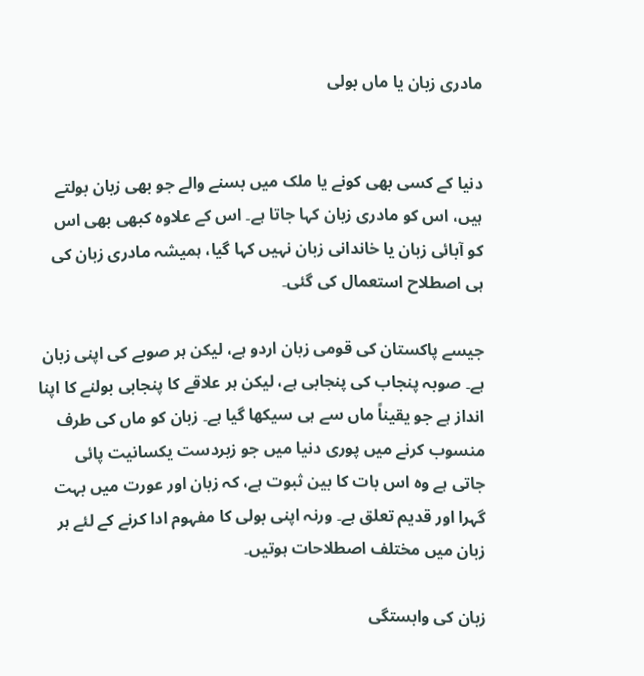مادری زبان یا ماں بولی


دنیا کے کسی بھی کونے یا ملک میں بسنے والے جو بھی زبان بولتے ہیں، اس کو مادری زبان کہا جاتا ہے۔ اس کے علاوہ کبھی بھی اس کو آبائی زبان یا خاندانی زبان نہیں کہا گیا، ہمیشہ مادری زبان کی ہی اصطلاح استعمال کی گئی۔

جیسے پاکستان کی قومی زبان اردو ہے، لیکن ہر صوبے کی اپنی زبان ہے۔ صوبہ پنجاب کی پنجابی ہے، لیکن ہر علاقے کا پنجابی بولنے کا اپنا انداز ہے جو یقیناً ماں سے ہی سیکھا گیا ہے۔ زبان کو ماں کی طرف منسوب کرنے میں پوری دنیا میں جو زبردست یکسانیت پائی جاتی ہے وہ اس بات کا بین ثبوت ہے، کہ زبان اور عورت میں بہت گہرا اور قدیم تعلق ہے۔ ورنہ اپنی بولی کا مفہوم ادا کرنے کے لئے ہر زبان میں مختلف اصطلاحات ہوتیں۔

زبان کی وابستگی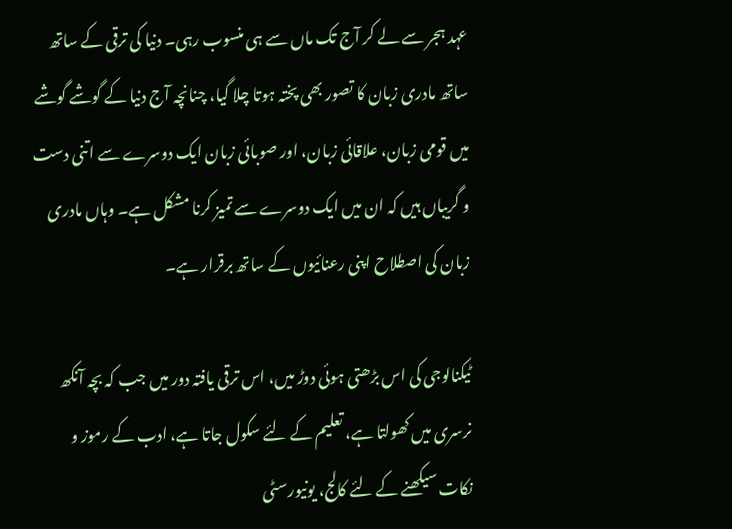عہد ہجر سے لے کر آج تک ماں سے ہی منسوب رہی۔ دنیا کی ترقی کے ساتھ ساتھ مادری زبان کا تصور بھی پختہ ہوتا چلا گیا، چنانچہ آج دنیا کے گوشے گوشے میں قومی زبان، علاقائی زبان، اور صوبائی زبان ایک دوسرے سے اتنی دست و گریباں ہیں کہ ان میں ایک دوسرے سے تمیز کرنا مشکل ہے۔ وہاں مادری زبان کی اصطلاح اپنی رعنائیوں کے ساتھ برقرار ہے۔

ٹیکنالوجی کی اس بڑھتی ہوئی دوڑ میں، اس ترقی یافتہ دور میں جب کہ بچہ آنکھ نرسری میں کھولتا ہے، تعلیم کے لئے سکول جاتا ہے، ادب کے رموز و نکات سیکھنے کے لئے کالج، یونیورسٹی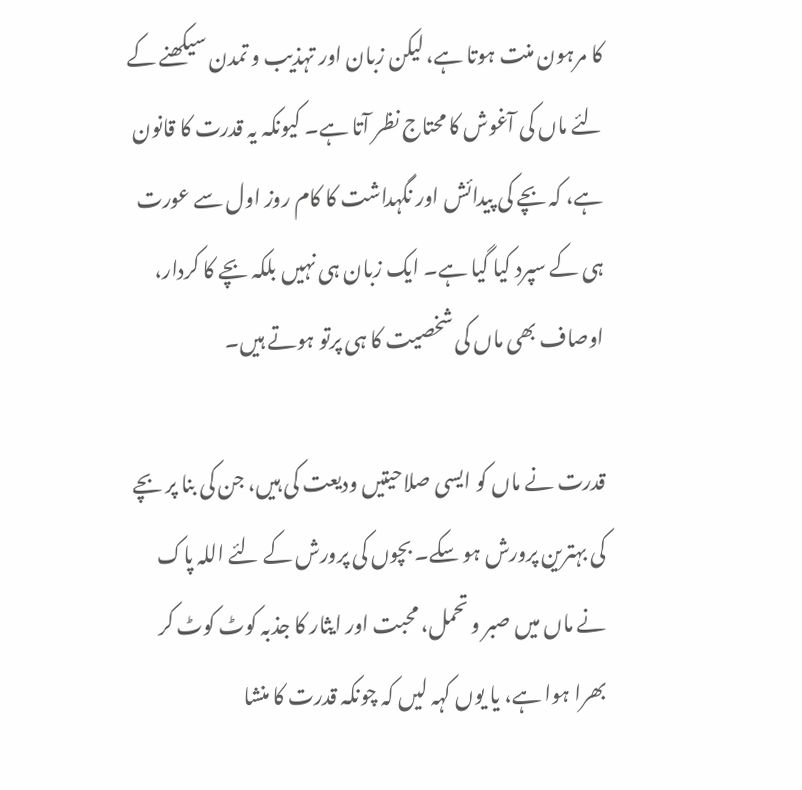کا مرہون منت ہوتا ہے، لیکن زبان اور تہذیب و تمدن سیکھنے کے لئے ماں کی آغوش کا محتاج نظر آتا ہے۔ کیونکہ یہ قدرت کا قانون ہے، کہ بچے کی پیدائش اور نگہداشت کا کام روز اول سے عورت ہی کے سپرد کیا گیا ہے۔ ایک زبان ہی نہیں بلکہ بچے کا کردار، اوصاف بھی ماں کی شخصیت کا ہی پرتو ہوتے ہیں۔

قدرت نے ماں کو ایسی صلاحیتیں ودیعت کی ہیں، جن کی بنا پر بچے کی بہترین پرورش ہو سکے۔ بچوں کی پرورش کے لئے اللہ پاک نے ماں میں صبر و تحمل، محبت اور ایثار کا جذبہ کوٹ کوٹ کر بھرا ہوا ہے، یا یوں کہہ لیں کہ چونکہ قدرت کا منشا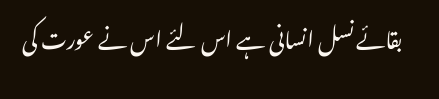بقائے نسل انسانی ہے اس لئے اس نے عورت کی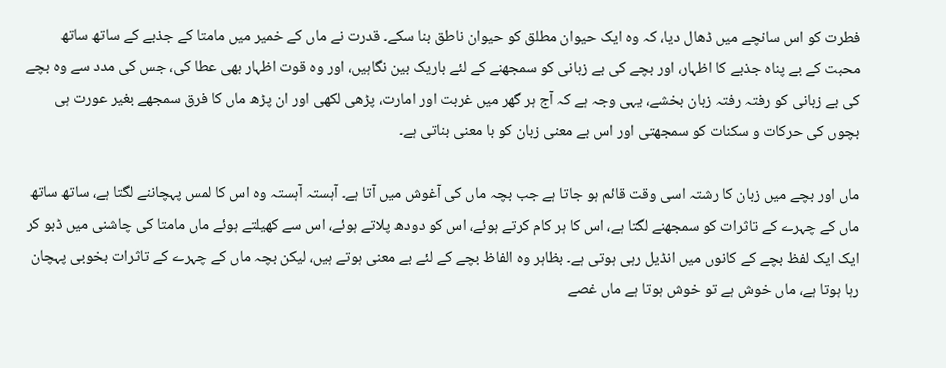فطرت کو اس سانچے میں ڈھال دیا، کہ وہ ایک حیوان مطلق کو حیوان ناطق بنا سکے۔ قدرت نے ماں کے خمیر میں مامتا کے جذبے کے ساتھ ساتھ محبت کے بے پناہ جذبے کا اظہار، اور بچے کی بے زبانی کو سمجھنے کے لئے باریک بین نگاہیں، اور وہ قوت اظہار بھی عطا کی، جس کی مدد سے وہ بچے کی بے زبانی کو رفتہ رفتہ زبان بخشے، یہی وجہ ہے کہ آج ہر گھر میں غربت اور امارت، پڑھی لکھی اور ان پڑھ ماں کا فرق سمجھے بغیر عورت ہی بچوں کی حرکات و سکنات کو سمجھتی اور اس بے معنی زبان کو با معنی بناتی ہے۔

ماں اور بچے میں زبان کا رشتہ اسی وقت قائم ہو جاتا ہے جب بچہ ماں کی آغوش میں آتا ہے۔ آہستہ آہستہ وہ اس کا لمس پہچاننے لگتا ہے، ساتھ ساتھ ماں کے چہرے کے تاثرات کو سمجھنے لگتا ہے، اس کا ہر کام کرتے ہوئے، اس کو دودھ پلاتے ہوئے، اس سے کھیلتے ہوئے ماں مامتا کی چاشنی میں ڈبو کر ایک ایک لفظ بچے کے کانوں میں انڈیل رہی ہوتی ہے۔ بظاہر وہ الفاظ بچے کے لئے بے معنی ہوتے ہیں، لیکن بچہ ماں کے چہرے کے تاثرات بخوبی پہچان رہا ہوتا ہے، ماں خوش ہے تو خوش ہوتا ہے ماں غصے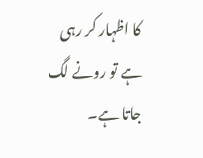کا اظہار کر رہی ہے تو رونے لگ جاتا ہے۔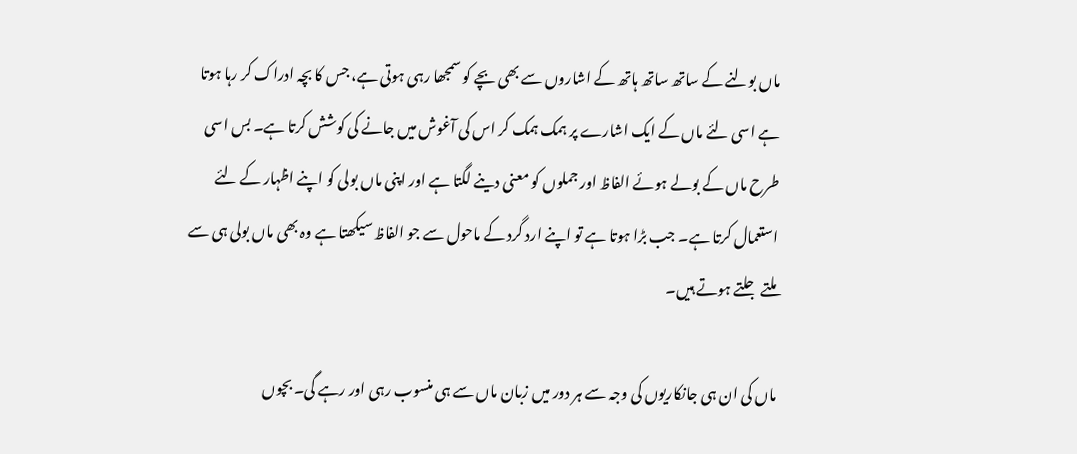ماں بولنے کے ساتھ ساتھ ہاتھ کے اشاروں سے بھی بچے کو سمجھا رہی ہوتی ہے، جس کا بچہ ادراک کر رہا ہوتا ہے اسی لئے ماں کے ایک اشارے پر ہمک ہمک کر اس کی آغوش میں جانے کی کوشش کرتا ہے۔ بس اسی طرح ماں کے بولے ہوئے الفاظ اور جملوں کو معنی دینے لگتا ہے اور اپنی ماں بولی کو اپنے اظہار کے لئے استعمال کرتا ہے۔ جب بڑا ہوتا ہے تو اپنے ارد گرد کے ماحول سے جو الفاظ سیکھتا ہے وہ بھی ماں بولی ہی سے ملتے جلتے ہوتے ہیں۔

ماں کی ان ہی جانکاریوں کی وجہ سے ہر دور میں زبان ماں سے ہی منسوب رہی اور رہے گی۔ بچوں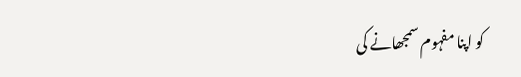کو اپنا مفہوم سمجھانے کی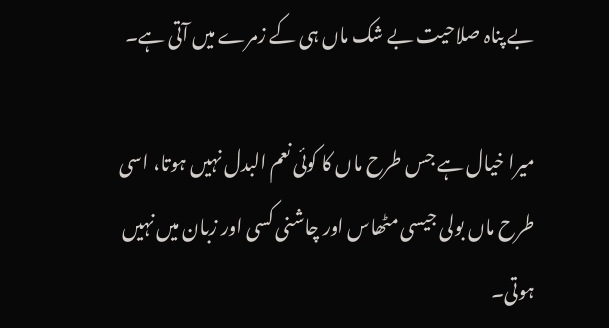بے پناہ صلاحیت بے شک ماں ہی کے زمرے میں آتی ہے۔

میرا خیال ہے جس طرح ماں کا کوئی نعم البدل نہیں ہوتا، اسی طرح ماں بولی جیسی مٹھاس اور چاشنی کسی اور زبان میں نہیں ہوتی۔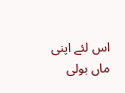اس لئے اپنی ماں بولی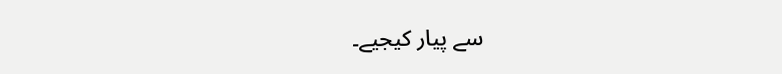سے پیار کیجیے۔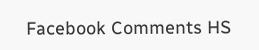Facebook Comments HS